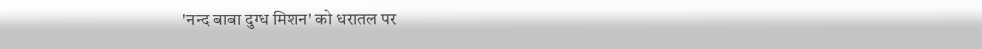'नन्द बाबा दुग्ध मिशन' को धरातल पर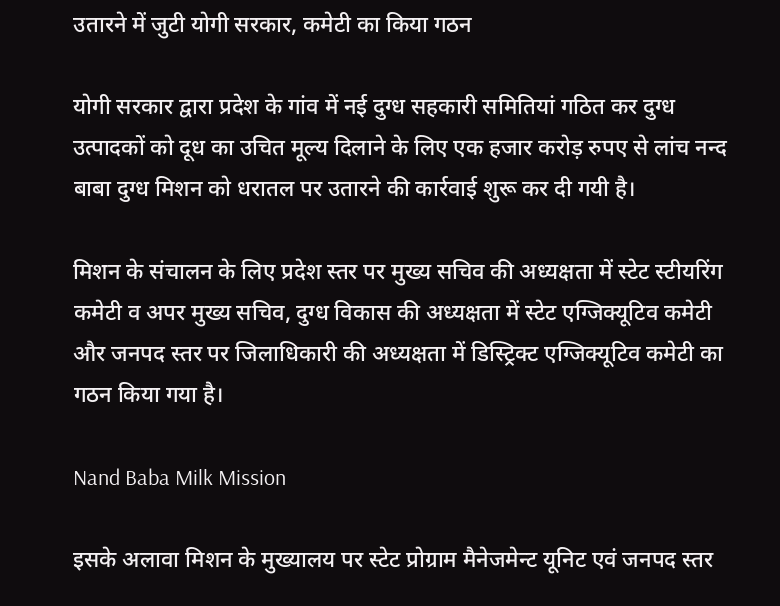उतारने में जुटी योगी सरकार, कमेटी का किया गठन

योगी सरकार द्वारा प्रदेश के गांव में नई दुग्ध सहकारी समितियां गठित कर दुग्ध उत्पादकों को दूध का उचित मूल्य दिलाने के लिए एक हजार करोड़ रुपए से लांच नन्द बाबा दुग्ध मिशन को धरातल पर उतारने की कार्रवाई शुरू कर दी गयी है।

मिशन के संचालन के लिए प्रदेश स्तर पर मुख्य सचिव की अध्यक्षता में स्टेट स्टीयरिंग कमेटी व अपर मुख्य सचिव, दुग्ध विकास की अध्यक्षता में स्टेट एग्जिक्यूटिव कमेटी और जनपद स्तर पर जिलाधिकारी की अध्यक्षता में डिस्ट्रिक्ट एग्जिक्यूटिव कमेटी का गठन किया गया है।

Nand Baba Milk Mission

इसके अलावा मिशन के मुख्यालय पर स्टेट प्रोग्राम मैनेजमेन्ट यूनिट एवं जनपद स्तर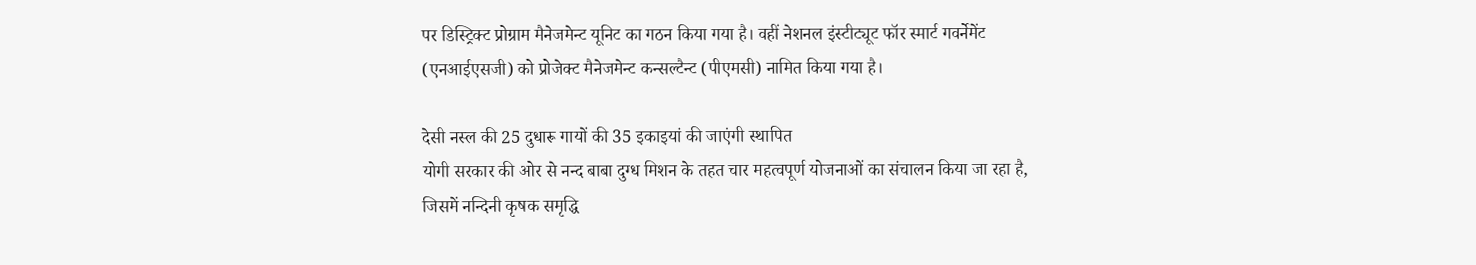पर डिस्ट्रिक्ट प्रोग्राम मैनेजमेन्ट यूनिट का गठन किया गया है। वहीं नेशनल इंस्टीट्यूट फॉर स्मार्ट गवर्नेमेंट (एनआईएसजी) को प्रोजेक्ट मैनेजमेन्ट कन्सल्टैन्ट (पीएमसी) नामित किया गया है।

देसी नस्ल की 25 दुधारू गायों की 35 इकाइयां की जाएंगी स्थापित
योगी सरकार की ओर से नन्द बाबा दुग्ध मिशन के तहत चार महत्वपूर्ण योजनाओं का संचालन किया जा रहा है, जिसमें नन्दिनी कृषक समृद्धि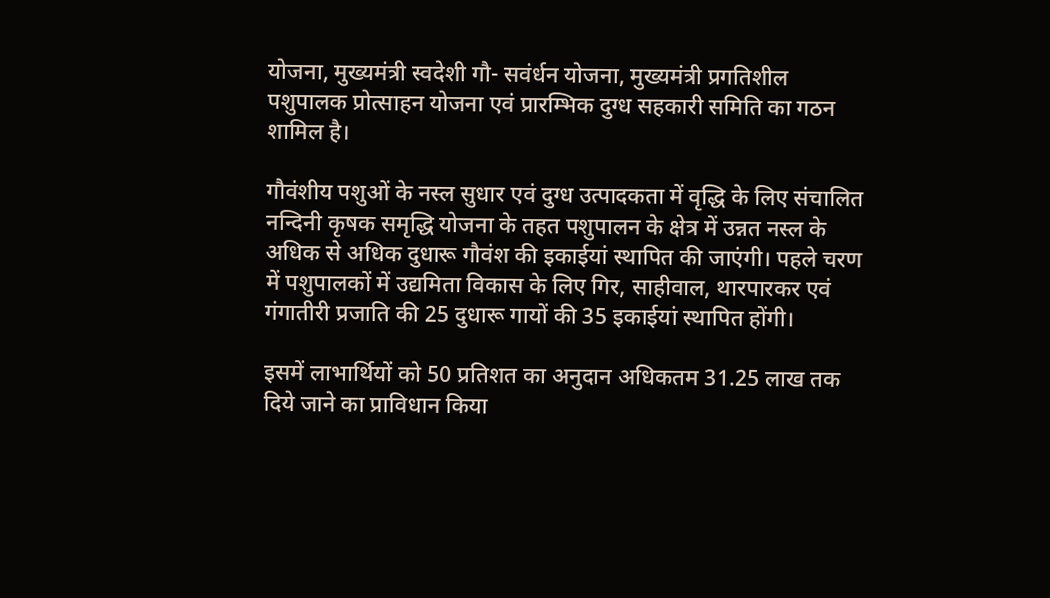योजना, मुख्यमंत्री स्वदेशी गौ- सवंर्धन योजना, मुख्यमंत्री प्रगतिशील पशुपालक प्रोत्साहन योजना एवं प्रारम्भिक दुग्ध सहकारी समिति का गठन शामिल है।

गौवंशीय पशुओं के नस्ल सुधार एवं दुग्ध उत्पादकता में वृद्धि के लिए संचालित नन्दिनी कृषक समृद्धि योजना के तहत पशुपालन के क्षेत्र में उन्नत नस्ल के अधिक से अधिक दुधारू गौवंश की इकाईयां स्थापित की जाएंगी। पहले चरण में पशुपालकों में उद्यमिता विकास के लिए गिर, साहीवाल, थारपारकर एवं गंगातीरी प्रजाति की 25 दुधारू गायों की 35 इकाईयां स्थापित होंगी।

इसमें लाभार्थियों को 50 प्रतिशत का अनुदान अधिकतम 31.25 लाख तक दिये जाने का प्राविधान किया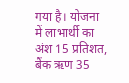गया है। योजना में लाभार्थी का अंश 15 प्रतिशत, बैंक ऋण 35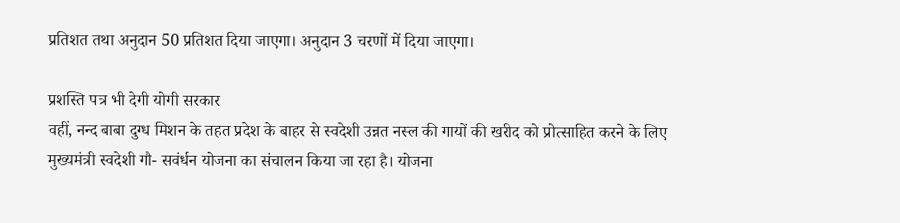प्रतिशत तथा अनुदान 50 प्रतिशत दिया जाएगा। अनुदान 3 चरणों में दिया जाएगा।

प्रशस्ति पत्र भी देगी योगी सरकार
वहीं, नन्द बाबा दुग्ध मिशन के तहत प्रदेश के बाहर से स्वदेशी उन्नत नस्ल की गायों की खरीद को प्रोत्साहित करने के लिए मुख्यमंत्री स्वदेशी गौ- सवंर्धन योजना का संचालन किया जा रहा है। योजना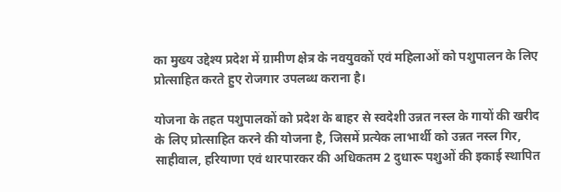का मुख्य उद्देश्य प्रदेश में ग्रामीण क्षेत्र के नवयुवकों एवं महिलाओं को पशुपालन के लिए प्रोत्साहित करते हुए रोजगार उपलब्ध कराना है।

योजना के तहत पशुपालकों को प्रदेश के बाहर से स्वदेशी उन्नत नस्ल के गायों की खरीद के लिए प्रोत्साहित करने की योजना है, जिसमें प्रत्येक लाभार्थी को उन्नत नस्ल गिर, साहीवाल, हरियाणा एवं थारपारकर की अधिकतम 2 दुधारू पशुओं की इकाई स्थापित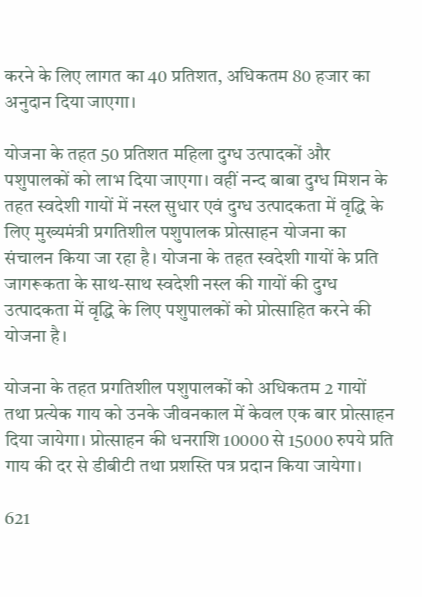करने के लिए लागत का 40 प्रतिशत, अधिकतम 80 हजार का अनुदान दिया जाएगा।

योजना के तहत 50 प्रतिशत महिला दुग्ध उत्पादकों और पशुपालकों को लाभ दिया जाएगा। वहीं नन्द बाबा दुग्ध मिशन के तहत स्वदेशी गायों में नस्ल सुधार एवं दुग्ध उत्पादकता में वृद्धि के लिए मुख्यमंत्री प्रगतिशील पशुपालक प्रोत्साहन योजना का संचालन किया जा रहा है। योजना के तहत स्वदेशी गायों के प्रति जागरूकता के साथ-साथ स्वदेशी नस्ल की गायों की दुग्ध उत्पादकता में वृद्धि के लिए पशुपालकों को प्रोत्साहित करने की योजना है।

योजना के तहत प्रगतिशील पशुपालकों को अधिकतम 2 गायों तथा प्रत्येक गाय को उनके जीवनकाल में केवल एक बार प्रोत्साहन दिया जायेगा। प्रोत्साहन की धनराशि 10000 से 15000 रुपये प्रति गाय की दर से डीबीटी तथा प्रशस्ति पत्र प्रदान किया जायेगा।

621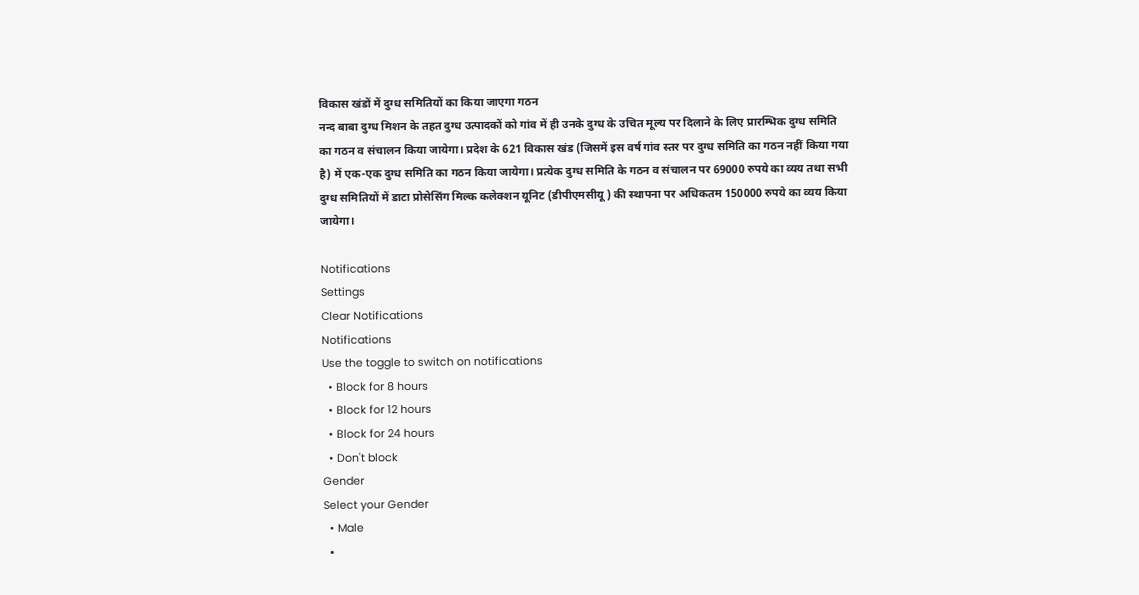विकास खंडों में दुग्ध समितियों का किया जाएगा गठन
नन्द बाबा दुग्ध मिशन के तहत दुग्ध उत्पादकों को गांव में ही उनके दुग्ध के उचित मूल्य पर दिलाने के लिए प्रारम्भिक दुग्ध समिति का गठन व संचालन किया जायेगा। प्रदेश के 621 विकास खंड (जिसमें इस वर्ष गांव स्तर पर दुग्ध समिति का गठन नहीं किया गया है) में एक-एक दुग्ध समिति का गठन किया जायेगा। प्रत्येक दुग्ध समिति के गठन व संचालन पर 69000 रुपये का व्यय तथा सभी दुग्ध समितियों में डाटा प्रोसेसिंग मिल्क कलेक्शन यूनिट (डीपीएमसीयू) की स्थापना पर अधिकतम 150000 रुपये का व्यय किया जायेगा।

Notifications
Settings
Clear Notifications
Notifications
Use the toggle to switch on notifications
  • Block for 8 hours
  • Block for 12 hours
  • Block for 24 hours
  • Don't block
Gender
Select your Gender
  • Male
  •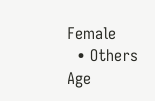Female
  • Others
Age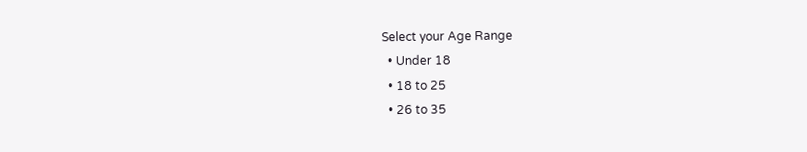Select your Age Range
  • Under 18
  • 18 to 25
  • 26 to 35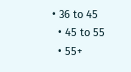• 36 to 45
  • 45 to 55
  • 55+